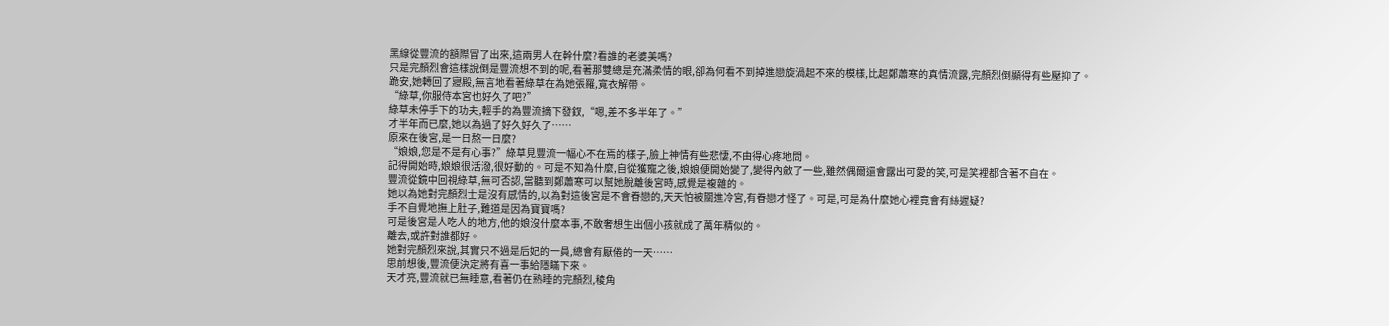黑線從豐流的額際冒了出來,這兩男人在幹什麼?看誰的老婆美嗎?
只是完顏烈會這樣說倒是豐流想不到的呢,看著那雙總是充滿柔情的眼,卻為何看不到掉進戀旋渦起不來的模樣,比起鄭蕭寒的真情流露,完顏烈倒顯得有些壓抑了。
跪安,她轉回了寢殿,無言地看著綠草在為她張羅,寬衣解帶。
“綠草,你服侍本宮也好久了吧?”
綠草未停手下的功夫,輕手的為豐流摘下發釵,“嗯,差不多半年了。”
才半年而已麼,她以為過了好久好久了……
原來在後宮,是一日熬一日麼?
“娘娘,您是不是有心事?”綠草見豐流一幅心不在焉的樣子,臉上神情有些悲悽,不由得心疼地問。
記得開始時,娘娘很活潑,很好動的。可是不知為什麼,自從獲寵之後,娘娘便開始變了,變得內斂了一些,雖然偶爾還會露出可愛的笑,可是笑裡都含著不自在。
豐流從鏡中回視綠草,無可否認,當聽到鄭蕭寒可以幫她脫離後宮時,感覺是複雜的。
她以為她對完顏烈士是沒有感情的,以為對這後宮是不會眷戀的,天天怕被關進冷宮,有眷戀才怪了。可是,可是為什麼她心裡竟會有絲遲疑?
手不自覺地撫上肚子,難道是因為寶寶嗎?
可是後宮是人吃人的地方,他的娘沒什麼本事,不敢奢想生出個小孩就成了萬年精似的。
離去,或許對誰都好。
她對完顏烈來說,其實只不過是后妃的一員,總會有厭倦的一天……
思前想後,豐流便決定將有喜一事給隱瞞下來。
天才亮,豐流就已無睡意,看著仍在熟睡的完顏烈,稜角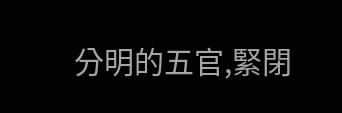分明的五官,緊閉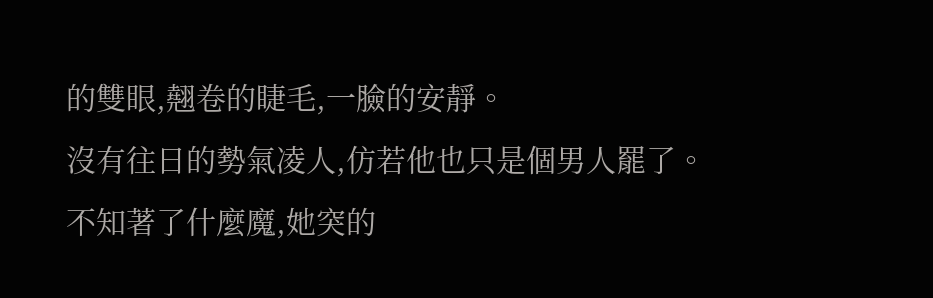的雙眼,翹卷的睫毛,一臉的安靜。
沒有往日的勢氣凌人,仿若他也只是個男人罷了。
不知著了什麼魔,她突的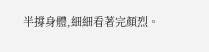半撐身體,細細看著完顏烈。